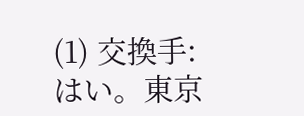(1) 交換手:はい。東京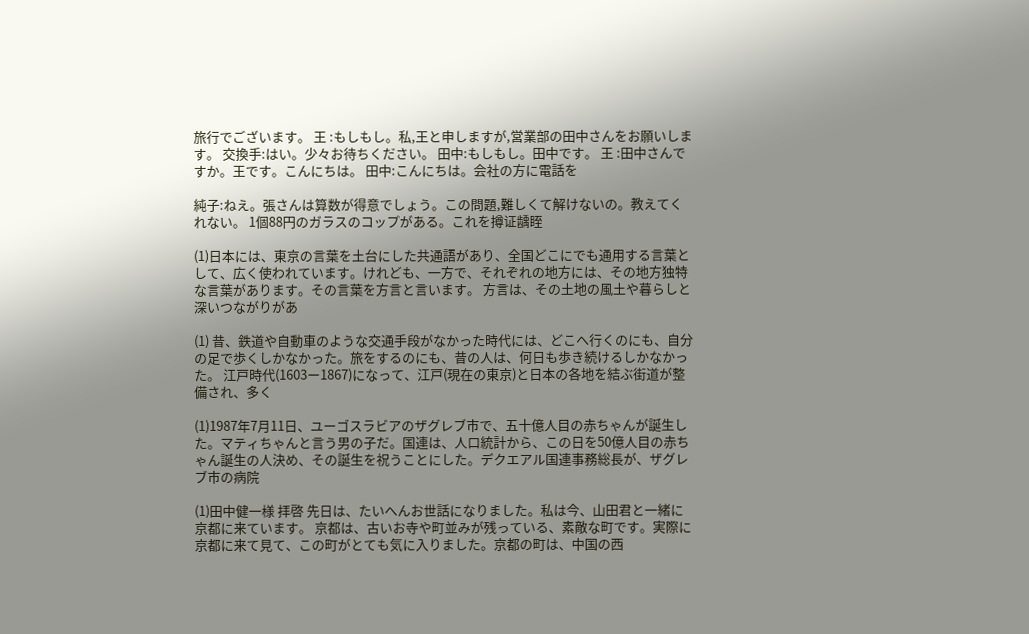旅行でございます。 王 :もしもし。私,王と申しますが,営業部の田中さんをお願いします。 交換手:はい。少々お待ちください。 田中:もしもし。田中です。 王 :田中さんですか。王です。こんにちは。 田中:こんにちは。会社の方に電話を

純子:ねえ。張さんは算数が得意でしょう。この問題,難しくて解けないの。教えてくれない。 1個88円のガラスのコップがある。これを撙证龋眰

(1)日本には、東京の言葉を土台にした共通語があり、全国どこにでも通用する言葉として、広く使われています。けれども、一方で、それぞれの地方には、その地方独特な言葉があります。その言葉を方言と言います。 方言は、その土地の風土や暮らしと深いつながりがあ

(1) 昔、鉄道や自動車のような交通手段がなかった時代には、どこへ行くのにも、自分の足で歩くしかなかった。旅をするのにも、昔の人は、何日も歩き続けるしかなかった。 江戸時代(1603ー1867)になって、江戸(現在の東京)と日本の各地を結ぶ街道が整備され、多く

(1)1987年7月11日、ユーゴスラビアのザグレブ市で、五十億人目の赤ちゃんが誕生した。マティちゃんと言う男の子だ。国連は、人口統計から、この日を50億人目の赤ちゃん誕生の人決め、その誕生を祝うことにした。デクエアル国連事務総長が、ザグレブ市の病院

(1)田中健一様 拝啓 先日は、たいへんお世話になりました。私は今、山田君と一緒に京都に来ています。 京都は、古いお寺や町並みが残っている、素敵な町です。実際に京都に来て見て、この町がとても気に入りました。京都の町は、中国の西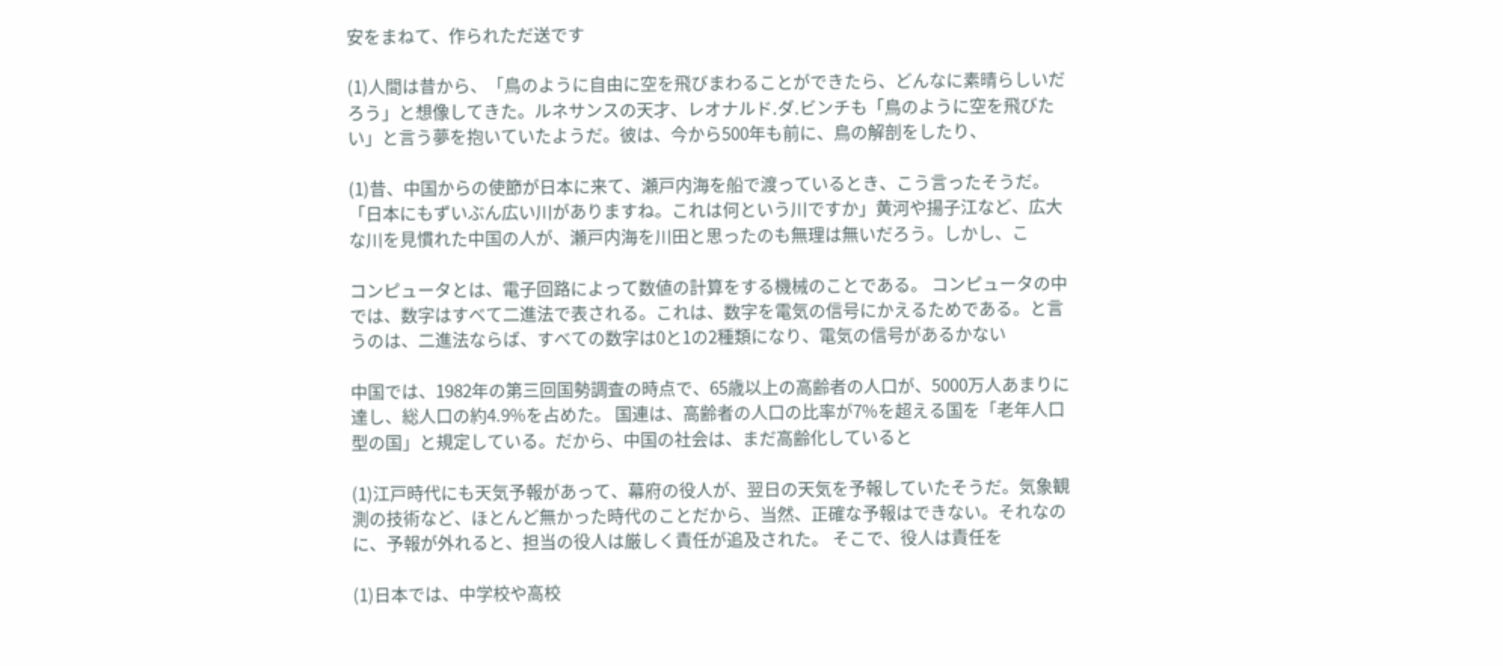安をまねて、作られただ送です

(1)人間は昔から、「鳥のように自由に空を飛びまわることができたら、どんなに素晴らしいだろう」と想像してきた。ルネサンスの天才、レオナルド.ダ.ビンチも「鳥のように空を飛びたい」と言う夢を抱いていたようだ。彼は、今から500年も前に、鳥の解剖をしたり、

(1)昔、中国からの使節が日本に来て、瀬戸内海を船で渡っているとき、こう言ったそうだ。「日本にもずいぶん広い川がありますね。これは何という川ですか」黄河や揚子江など、広大な川を見慣れた中国の人が、瀬戸内海を川田と思ったのも無理は無いだろう。しかし、こ

コンピュータとは、電子回路によって数値の計算をする機械のことである。 コンピュータの中では、数字はすべて二進法で表される。これは、数字を電気の信号にかえるためである。と言うのは、二進法ならば、すべての数字は0と1の2種類になり、電気の信号があるかない

中国では、1982年の第三回国勢調査の時点で、65歳以上の高齢者の人口が、5000万人あまりに達し、総人口の約4.9%を占めた。 国連は、高齢者の人口の比率が7%を超える国を「老年人口型の国」と規定している。だから、中国の社会は、まだ高齢化していると

(1)江戸時代にも天気予報があって、幕府の役人が、翌日の天気を予報していたそうだ。気象観測の技術など、ほとんど無かった時代のことだから、当然、正確な予報はできない。それなのに、予報が外れると、担当の役人は厳しく責任が追及された。 そこで、役人は責任を

(1)日本では、中学校や高校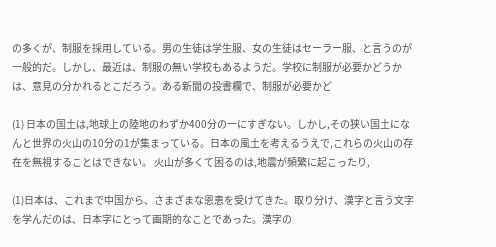の多くが、制服を採用している。男の生徒は学生服、女の生徒はセーラー服、と言うのが一般的だ。しかし、最近は、制服の無い学校もあるようだ。学校に制服が必要かどうかは、意見の分かれるとこだろう。ある新聞の投書欄で、制服が必要かど

(1) 日本の国土は,地球上の陸地のわずか400分の一にすぎない。しかし,その狭い国土になんと世界の火山の10分の1が集まっている。日本の風土を考えるうえで,これらの火山の存在を無視することはできない。 火山が多くて困るのは,地震が頻繁に起こったり,

(1)日本は、これまで中国から、さまざまな恩恵を受けてきた。取り分け、漢字と言う文字を学んだのは、日本字にとって画期的なことであった。漢字の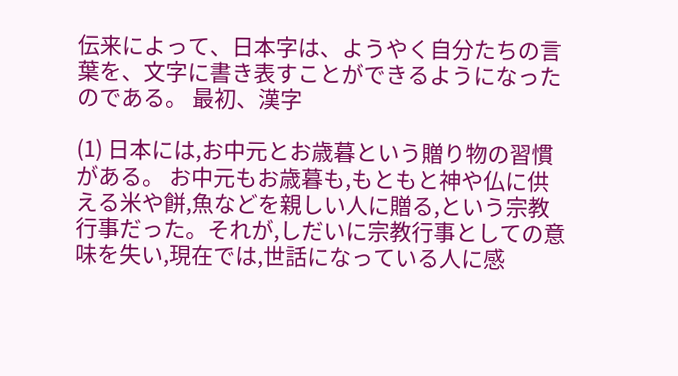伝来によって、日本字は、ようやく自分たちの言葉を、文字に書き表すことができるようになったのである。 最初、漢字

(1) 日本には,お中元とお歳暮という贈り物の習慣がある。 お中元もお歳暮も,もともと神や仏に供える米や餅,魚などを親しい人に贈る,という宗教行事だった。それが,しだいに宗教行事としての意味を失い,現在では,世話になっている人に感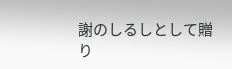謝のしるしとして贈り